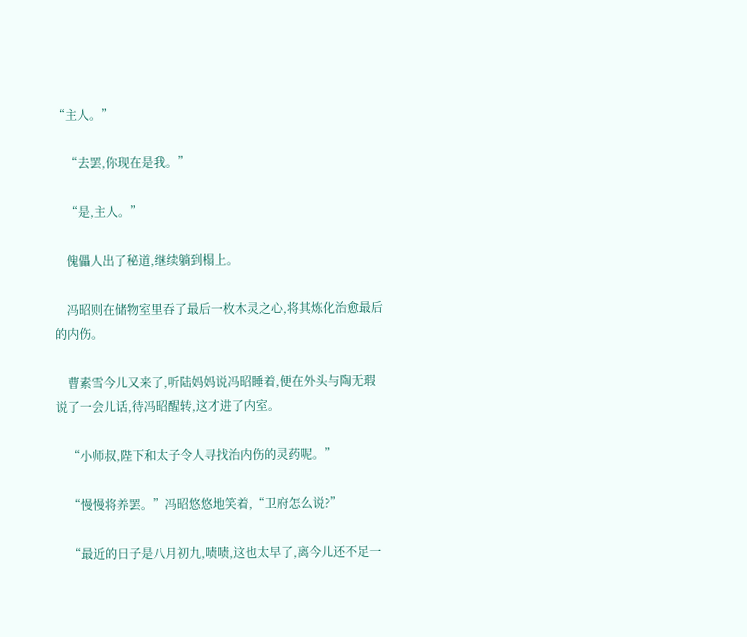“主人。”

    “去罢,你现在是我。”

    “是,主人。”

    傀儡人出了秘道,继续躺到榻上。

    冯昭则在储物室里吞了最后一枚木灵之心,将其炼化治愈最后的内伤。

    曹素雪今儿又来了,听陆妈妈说冯昭睡着,便在外头与陶无瑕说了一会儿话,待冯昭醒转,这才进了内室。

    “小师叔,陛下和太子令人寻找治内伤的灵药呢。”

    “慢慢将养罢。”冯昭悠悠地笑着,“卫府怎么说?”

    “最近的日子是八月初九,啧啧,这也太早了,离今儿还不足一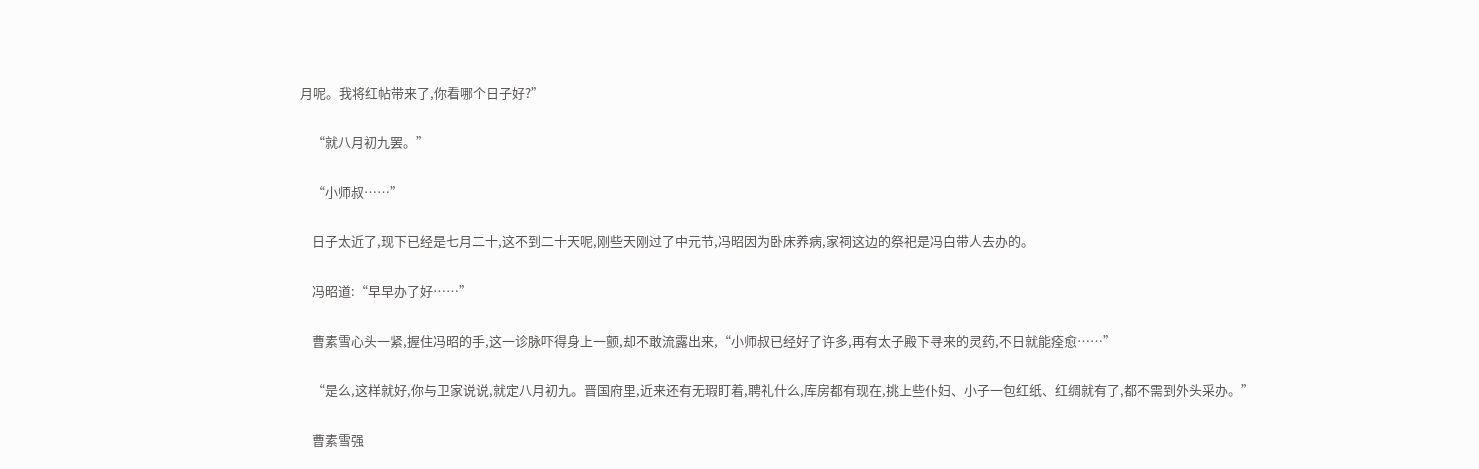月呢。我将红帖带来了,你看哪个日子好?”

    “就八月初九罢。”

    “小师叔……”

    日子太近了,现下已经是七月二十,这不到二十天呢,刚些天刚过了中元节,冯昭因为卧床养病,家祠这边的祭祀是冯白带人去办的。

    冯昭道:“早早办了好……”

    曹素雪心头一紧,握住冯昭的手,这一诊脉吓得身上一颤,却不敢流露出来,“小师叔已经好了许多,再有太子殿下寻来的灵药,不日就能痊愈……”

    “是么,这样就好,你与卫家说说,就定八月初九。晋国府里,近来还有无瑕盯着,聘礼什么,库房都有现在,挑上些仆妇、小子一包红纸、红绸就有了,都不需到外头采办。”

    曹素雪强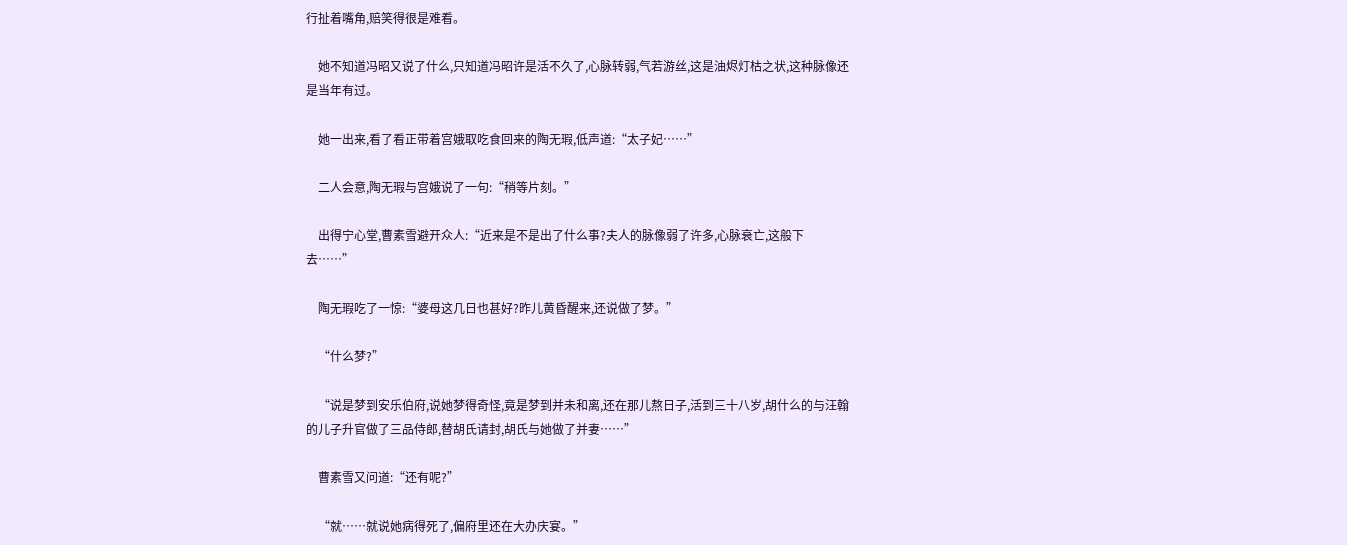行扯着嘴角,赔笑得很是难看。

    她不知道冯昭又说了什么,只知道冯昭许是活不久了,心脉转弱,气若游丝,这是油烬灯枯之状,这种脉像还是当年有过。

    她一出来,看了看正带着宫娥取吃食回来的陶无瑕,低声道:“太子妃……”

    二人会意,陶无瑕与宫娥说了一句:“稍等片刻。”

    出得宁心堂,曹素雪避开众人:“近来是不是出了什么事?夫人的脉像弱了许多,心脉衰亡,这般下去……”

    陶无瑕吃了一惊:“婆母这几日也甚好?昨儿黄昏醒来,还说做了梦。”

    “什么梦?”

    “说是梦到安乐伯府,说她梦得奇怪,竟是梦到并未和离,还在那儿熬日子,活到三十八岁,胡什么的与汪翰的儿子升官做了三品侍郎,替胡氏请封,胡氏与她做了并妻……”

    曹素雪又问道:“还有呢?”

    “就……就说她病得死了,偏府里还在大办庆宴。”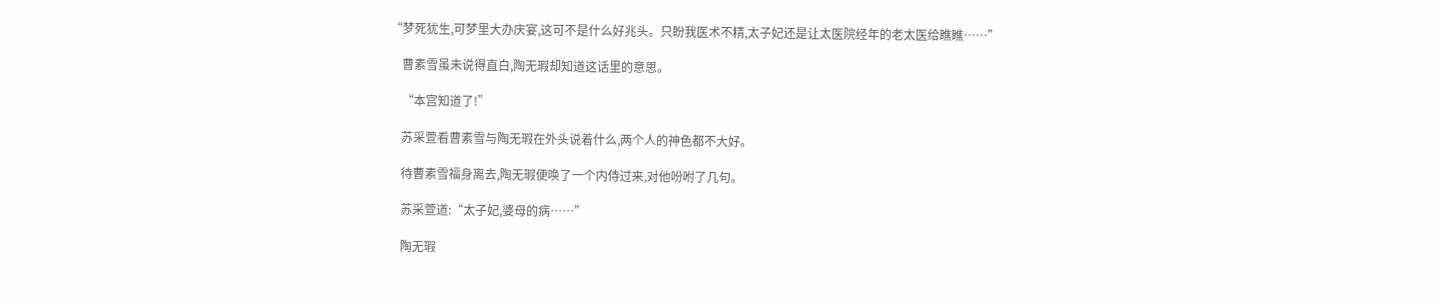“梦死犹生,可梦里大办庆宴,这可不是什么好兆头。只盼我医术不精,太子妃还是让太医院经年的老太医给瞧瞧……”

    曹素雪虽未说得直白,陶无瑕却知道这话里的意思。

    “本宫知道了!”

    苏采萱看曹素雪与陶无瑕在外头说着什么,两个人的神色都不大好。

    待曹素雪福身离去,陶无瑕便唤了一个内侍过来,对他吩咐了几句。

    苏采萱道:“太子妃,婆母的病……”

    陶无瑕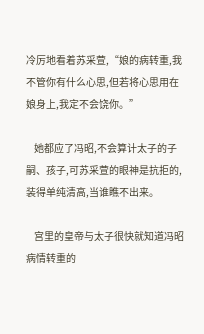冷厉地看着苏采萱,“娘的病转重,我不管你有什么心思,但若将心思用在娘身上,我定不会饶你。”

    她都应了冯昭,不会算计太子的子嗣、孩子,可苏采萱的眼神是抗拒的,装得单纯清高,当谁瞧不出来。

    宫里的皇帝与太子很快就知道冯昭病情转重的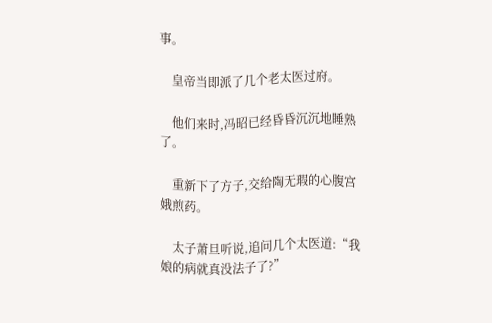事。

    皇帝当即派了几个老太医过府。

    他们来时,冯昭已经昏昏沉沉地睡熟了。

    重新下了方子,交给陶无瑕的心腹宫娥煎药。

    太子萧旦听说,追问几个太医道:“我娘的病就真没法子了?”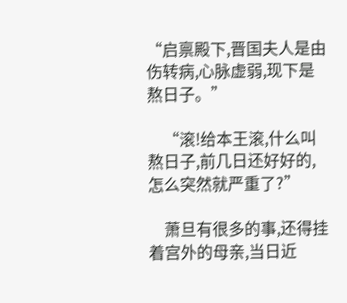“启禀殿下,晋国夫人是由伤转病,心脉虚弱,现下是熬日子。”

    “滚!给本王滚,什么叫熬日子,前几日还好好的,怎么突然就严重了?”

    萧旦有很多的事,还得挂着宫外的母亲,当日近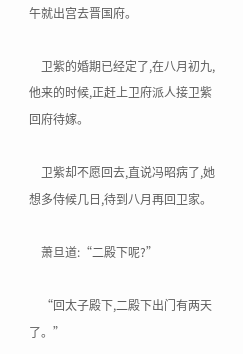午就出宫去晋国府。

    卫紫的婚期已经定了,在八月初九,他来的时候,正赶上卫府派人接卫紫回府待嫁。

    卫紫却不愿回去,直说冯昭病了,她想多侍候几日,待到八月再回卫家。

    萧旦道:“二殿下呢?”

    “回太子殿下,二殿下出门有两天了。”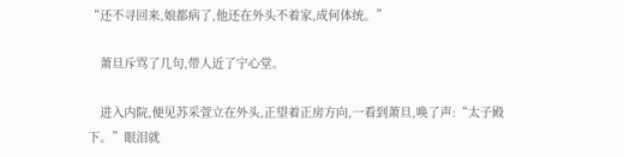“还不寻回来,娘都病了,他还在外头不着家,成何体统。”

    萧旦斥骂了几句,带人近了宁心堂。

    进入内院,便见苏采萱立在外头,正望着正房方向,一看到萧旦,唤了声:“太子殿下。”眼泪就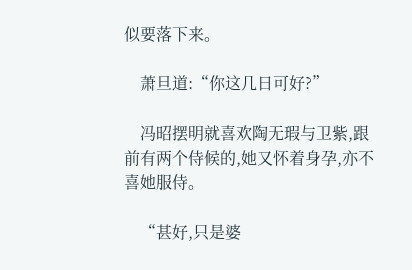似要落下来。

    萧旦道:“你这几日可好?”

    冯昭摆明就喜欢陶无瑕与卫紫,跟前有两个侍候的,她又怀着身孕,亦不喜她服侍。

    “甚好,只是婆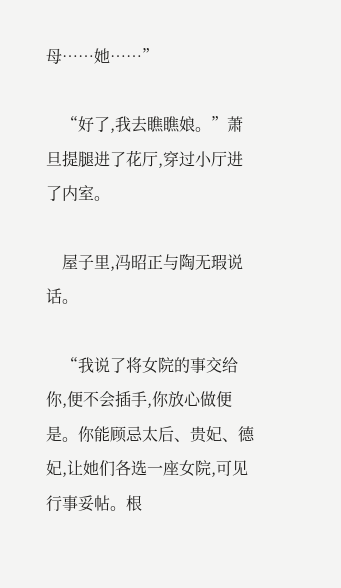母……她……”

    “好了,我去瞧瞧娘。”萧旦提腿进了花厅,穿过小厅进了内室。

    屋子里,冯昭正与陶无瑕说话。

    “我说了将女院的事交给你,便不会插手,你放心做便是。你能顾忌太后、贵妃、德妃,让她们各选一座女院,可见行事妥帖。根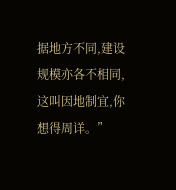据地方不同,建设规模亦各不相同,这叫因地制宜,你想得周详。”